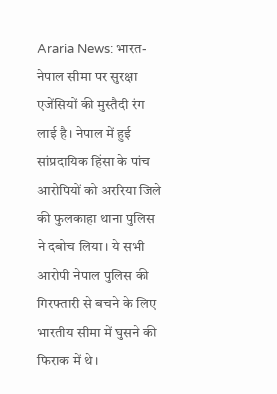Araria News: भारत-नेपाल सीमा पर सुरक्षा एजेंसियों की मुस्तैदी रंग लाई है। नेपाल में हुई सांप्रदायिक हिंसा के पांच आरोपियों को अररिया जिले की फुलकाहा थाना पुलिस ने दबोच लिया। ये सभी आरोपी नेपाल पुलिस की गिरफ्तारी से बचने के लिए भारतीय सीमा में घुसने की फिराक में थे।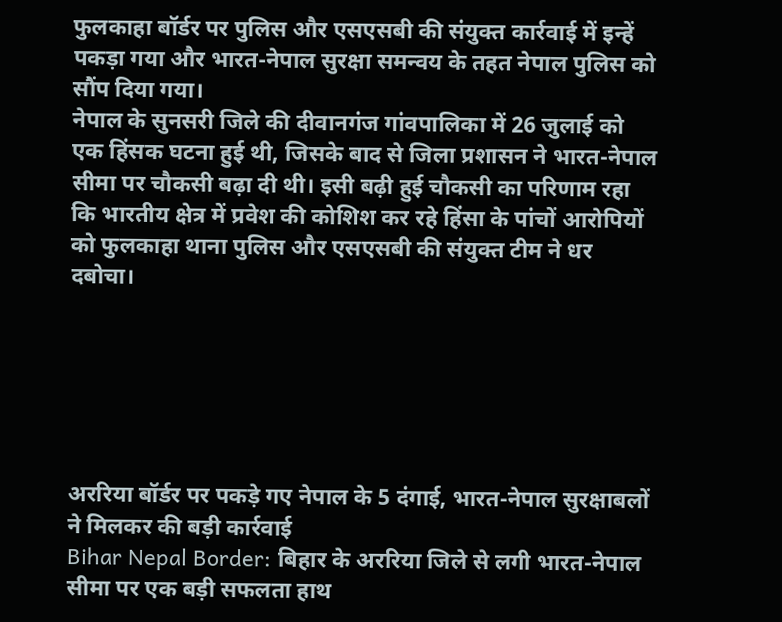फुलकाहा बॉर्डर पर पुलिस और एसएसबी की संयुक्त कार्रवाई में इन्हें पकड़ा गया और भारत-नेपाल सुरक्षा समन्वय के तहत नेपाल पुलिस को सौंप दिया गया।
नेपाल के सुनसरी जिले की दीवानगंज गांवपालिका में 26 जुलाई को एक हिंसक घटना हुई थी, जिसके बाद से जिला प्रशासन ने भारत-नेपाल सीमा पर चौकसी बढ़ा दी थी। इसी बढ़ी हुई चौकसी का परिणाम रहा कि भारतीय क्षेत्र में प्रवेश की कोशिश कर रहे हिंसा के पांचों आरोपियों को फुलकाहा थाना पुलिस और एसएसबी की संयुक्त टीम ने धर दबोचा।






अररिया बॉर्डर पर पकड़े गए नेपाल के 5 दंगाई, भारत-नेपाल सुरक्षाबलों ने मिलकर की बड़ी कार्रवाई
Bihar Nepal Border: बिहार के अररिया जिले से लगी भारत-नेपाल सीमा पर एक बड़ी सफलता हाथ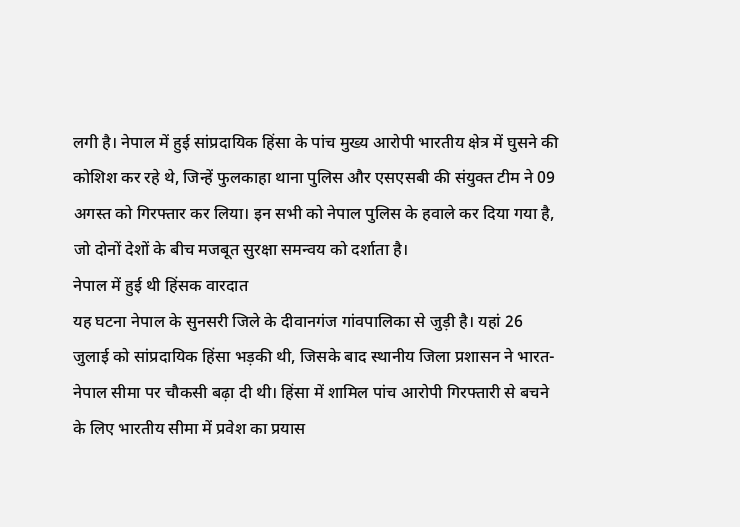लगी है। नेपाल में हुई सांप्रदायिक हिंसा के पांच मुख्य आरोपी भारतीय क्षेत्र में घुसने की कोशिश कर रहे थे, जिन्हें फुलकाहा थाना पुलिस और एसएसबी की संयुक्त टीम ने 09 अगस्त को गिरफ्तार कर लिया। इन सभी को नेपाल पुलिस के हवाले कर दिया गया है, जो दोनों देशों के बीच मजबूत सुरक्षा समन्वय को दर्शाता है।
नेपाल में हुई थी हिंसक वारदात
यह घटना नेपाल के सुनसरी जिले के दीवानगंज गांवपालिका से जुड़ी है। यहां 26 जुलाई को सांप्रदायिक हिंसा भड़की थी, जिसके बाद स्थानीय जिला प्रशासन ने भारत-नेपाल सीमा पर चौकसी बढ़ा दी थी। हिंसा में शामिल पांच आरोपी गिरफ्तारी से बचने के लिए भारतीय सीमा में प्रवेश का प्रयास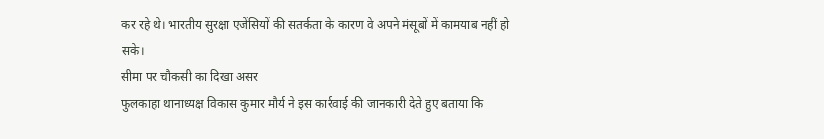कर रहे थे। भारतीय सुरक्षा एजेंसियों की सतर्कता के कारण वे अपने मंसूबों में कामयाब नहीं हो सके।
सीमा पर चौकसी का दिखा असर
फुलकाहा थानाध्यक्ष विकास कुमार मौर्य ने इस कार्रवाई की जानकारी देते हुए बताया कि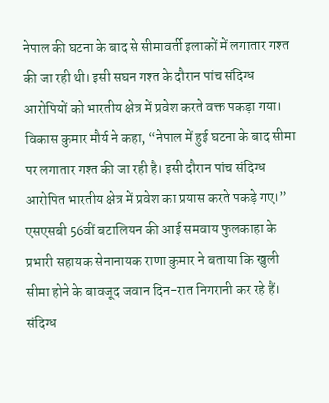नेपाल की घटना के बाद से सीमावर्ती इलाकों में लगातार गश्त की जा रही थी। इसी सघन गश्त के दौरान पांच संदिग्ध आरोपियों को भारतीय क्षेत्र में प्रवेश करते वक्त पकड़ा गया।
विकास कुमार मौर्य ने कहा, “नेपाल में हुई घटना के बाद सीमा पर लगातार गश्त की जा रही है। इसी दौरान पांच संदिग्ध आरोपित भारतीय क्षेत्र में प्रवेश का प्रयास करते पकड़े गए।”
एसएसबी 56वीं बटालियन की आई समवाय फुलकाहा के प्रभारी सहायक सेनानायक राणा कुमार ने बताया कि खुली सीमा होने के बावजूद जवान दिन-रात निगरानी कर रहे हैं। संदिग्ध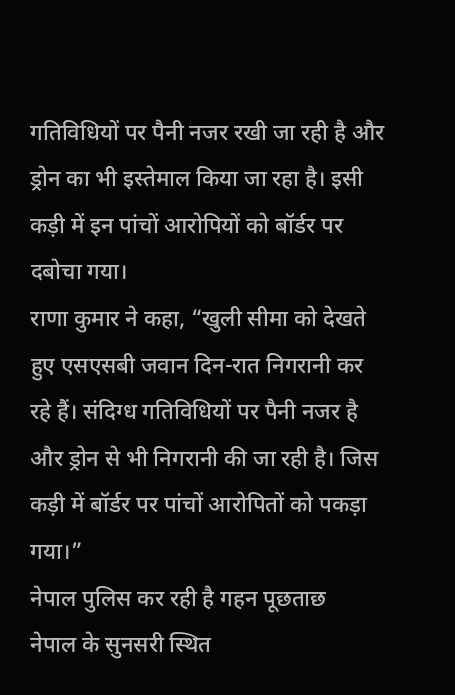गतिविधियों पर पैनी नजर रखी जा रही है और ड्रोन का भी इस्तेमाल किया जा रहा है। इसी कड़ी में इन पांचों आरोपियों को बॉर्डर पर दबोचा गया।
राणा कुमार ने कहा, “खुली सीमा को देखते हुए एसएसबी जवान दिन-रात निगरानी कर रहे हैं। संदिग्ध गतिविधियों पर पैनी नजर है और ड्रोन से भी निगरानी की जा रही है। जिस कड़ी में बॉर्डर पर पांचों आरोपितों को पकड़ा गया।”
नेपाल पुलिस कर रही है गहन पूछताछ
नेपाल के सुनसरी स्थित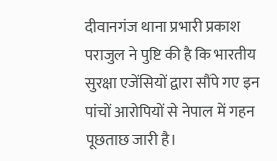दीवानगंज थाना प्रभारी प्रकाश पराजुल ने पुष्टि की है कि भारतीय सुरक्षा एजेंसियों द्वारा सौंपे गए इन पांचों आरोपियों से नेपाल में गहन पूछताछ जारी है।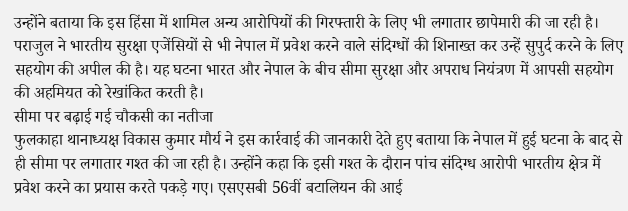उन्होंने बताया कि इस हिंसा में शामिल अन्य आरोपियों की गिरफ्तारी के लिए भी लगातार छापेमारी की जा रही है। पराजुल ने भारतीय सुरक्षा एजेंसियों से भी नेपाल में प्रवेश करने वाले संदिग्धों की शिनाख्त कर उन्हें सुपुर्द करने के लिए सहयोग की अपील की है। यह घटना भारत और नेपाल के बीच सीमा सुरक्षा और अपराध नियंत्रण में आपसी सहयोग की अहमियत को रेखांकित करती है।
सीमा पर बढ़ाई गई चौकसी का नतीजा
फुलकाहा थानाध्यक्ष विकास कुमार मौर्य ने इस कार्रवाई की जानकारी देते हुए बताया कि नेपाल में हुई घटना के बाद से ही सीमा पर लगातार गश्त की जा रही है। उन्होंने कहा कि इसी गश्त के दौरान पांच संदिग्ध आरोपी भारतीय क्षेत्र में प्रवेश करने का प्रयास करते पकड़े गए। एसएसबी 56वीं बटालियन की आई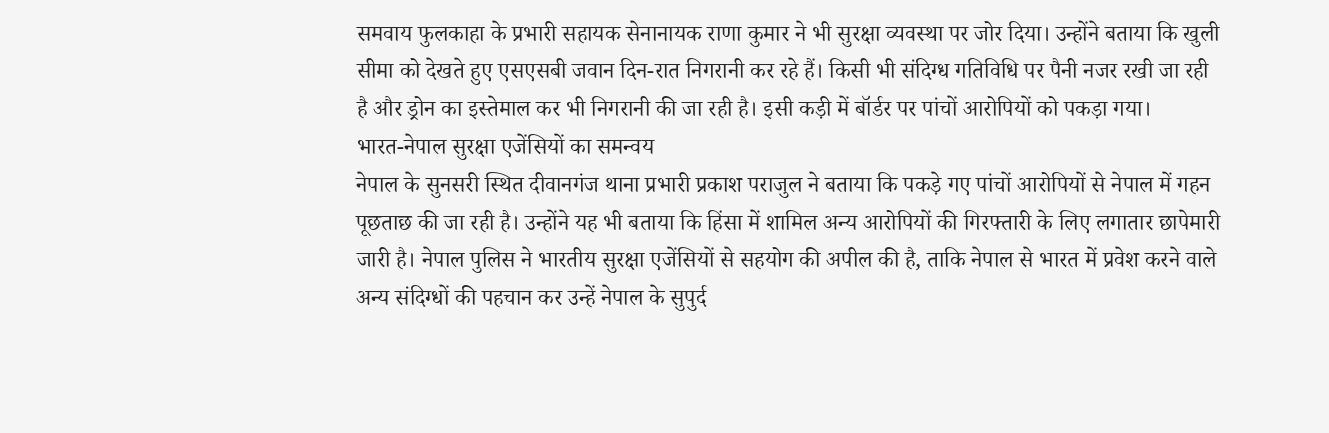समवाय फुलकाहा के प्रभारी सहायक सेनानायक राणा कुमार ने भी सुरक्षा व्यवस्था पर जोर दिया। उन्होंने बताया कि खुली सीमा को देखते हुए एसएसबी जवान दिन-रात निगरानी कर रहे हैं। किसी भी संदिग्ध गतिविधि पर पैनी नजर रखी जा रही है और ड्रोन का इस्तेमाल कर भी निगरानी की जा रही है। इसी कड़ी में बॉर्डर पर पांचों आरोपियों को पकड़ा गया।
भारत-नेपाल सुरक्षा एजेंसियों का समन्वय
नेपाल के सुनसरी स्थित दीवानगंज थाना प्रभारी प्रकाश पराजुल ने बताया कि पकड़े गए पांचों आरोपियों से नेपाल में गहन पूछताछ की जा रही है। उन्होंने यह भी बताया कि हिंसा में शामिल अन्य आरोपियों की गिरफ्तारी के लिए लगातार छापेमारी जारी है। नेपाल पुलिस ने भारतीय सुरक्षा एजेंसियों से सहयोग की अपील की है, ताकि नेपाल से भारत में प्रवेश करने वाले अन्य संदिग्धों की पहचान कर उन्हें नेपाल के सुपुर्द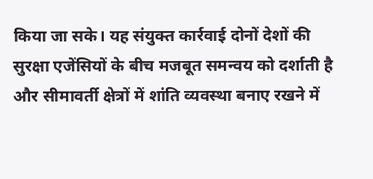किया जा सके। यह संयुक्त कार्रवाई दोनों देशों की सुरक्षा एजेंसियों के बीच मजबूत समन्वय को दर्शाती है और सीमावर्ती क्षेत्रों में शांति व्यवस्था बनाए रखने में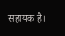सहायक है।